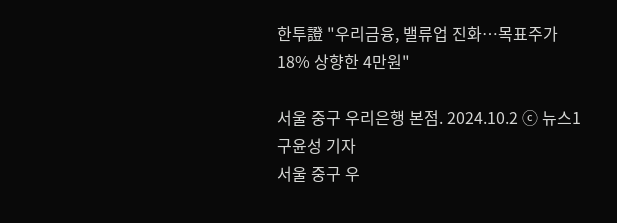한투證 "우리금융, 밸류업 진화…목표주가 18% 상향한 4만원"

서울 중구 우리은행 본점. 2024.10.2 ⓒ 뉴스1 구윤성 기자
서울 중구 우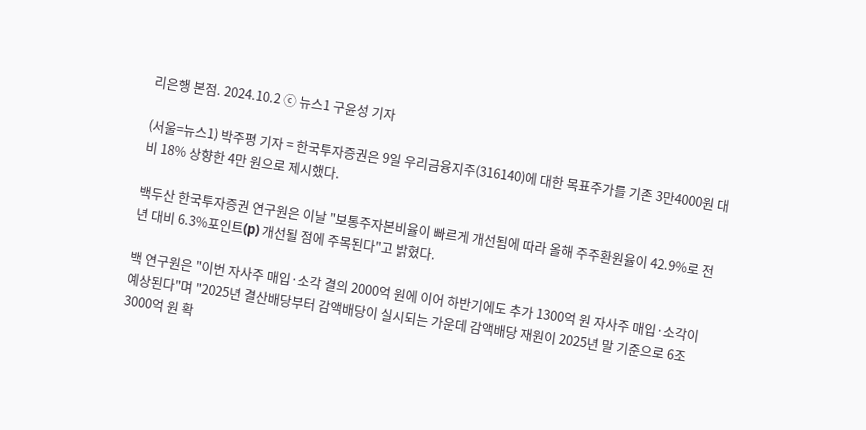리은행 본점. 2024.10.2 ⓒ 뉴스1 구윤성 기자

(서울=뉴스1) 박주평 기자 = 한국투자증권은 9일 우리금융지주(316140)에 대한 목표주가를 기존 3만4000원 대비 18% 상향한 4만 원으로 제시했다.

백두산 한국투자증권 연구원은 이날 "보통주자본비율이 빠르게 개선됨에 따라 올해 주주환원율이 42.9%로 전년 대비 6.3%포인트(p) 개선될 점에 주목된다"고 밝혔다.

백 연구원은 "이번 자사주 매입·소각 결의 2000억 원에 이어 하반기에도 추가 1300억 원 자사주 매입·소각이 예상된다"며 "2025년 결산배당부터 감액배당이 실시되는 가운데 감액배당 재원이 2025년 말 기준으로 6조 3000억 원 확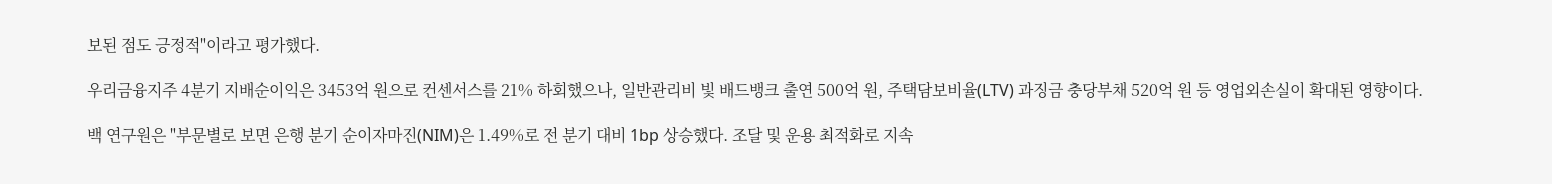보된 점도 긍정적"이라고 평가했다.

우리금융지주 4분기 지배순이익은 3453억 원으로 컨센서스를 21% 하회했으나, 일반관리비 빛 배드뱅크 출연 500억 원, 주택담보비율(LTV) 과징금 충당부채 520억 원 등 영업외손실이 확대된 영향이다.

백 연구원은 "부문별로 보면 은행 분기 순이자마진(NIM)은 1.49%로 전 분기 대비 1bp 상승했다. 조달 및 운용 최적화로 지속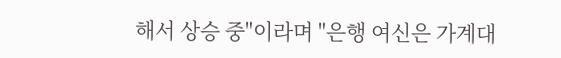해서 상승 중"이라며 "은행 여신은 가계대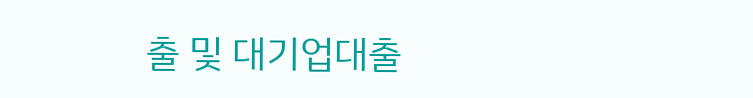출 및 대기업대출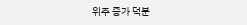위주 증가 덕분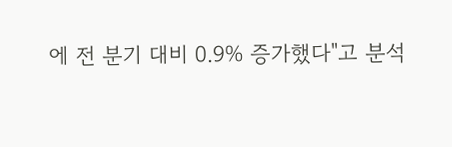에 전 분기 대비 0.9% 증가했다"고 분석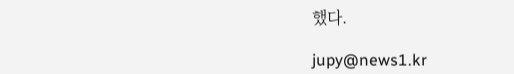했다.

jupy@news1.kr